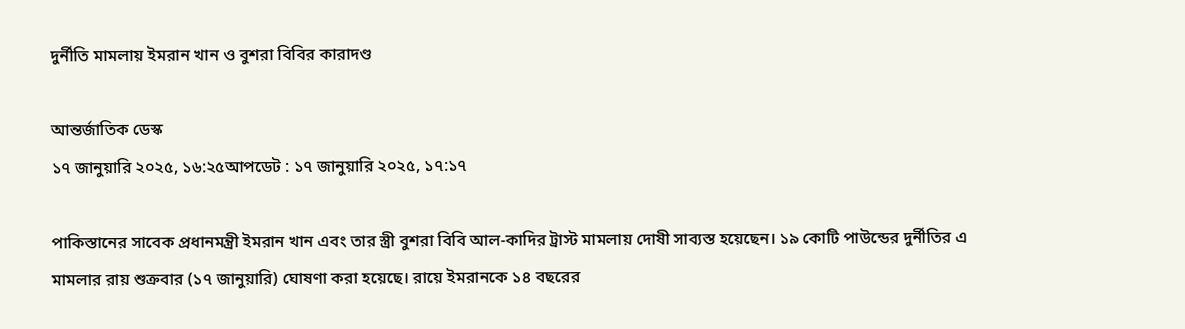দুর্নীতি মামলায় ইমরান খান ও বুশরা বিবির কারাদণ্ড

আন্তর্জাতিক ডেস্ক
১৭ জানুয়ারি ২০২৫, ১৬:২৫আপডেট : ১৭ জানুয়ারি ২০২৫, ১৭:১৭

পাকিস্তানের সাবেক প্রধানমন্ত্রী ইমরান খান এবং তার স্ত্রী বুশরা বিবি আল-কাদির ট্রাস্ট মামলায় দোষী সাব্যস্ত হয়েছেন। ১৯ কোটি পাউন্ডের দুর্নীতির এ মামলার রায় শুক্রবার (১৭ জানুয়ারি) ঘোষণা করা হয়েছে। রায়ে ইমরানকে ১৪ বছরের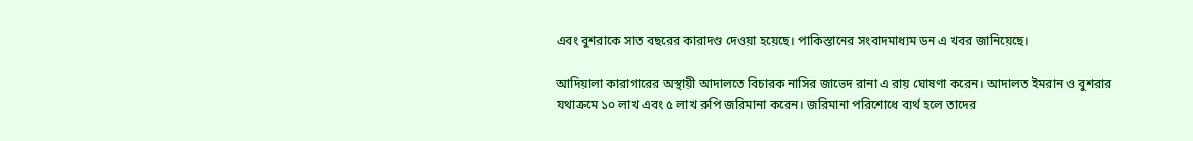এবং বুশরাকে সাত বছরের কারাদণ্ড দেওয়া হয়েছে। পাকিস্তানের সংবাদমাধ্যম ডন এ খবর জানিয়েছে।

আদিয়ালা কারাগারের অস্থায়ী আদালতে বিচারক নাসির জাভেদ রানা এ রায় ঘোষণা করেন। আদালত ইমরান ও বুশরার যথাক্রমে ১০ লাখ এবং ৫ লাখ রুপি জরিমানা করেন। জরিমানা পরিশোধে ব্যর্থ হলে তাদের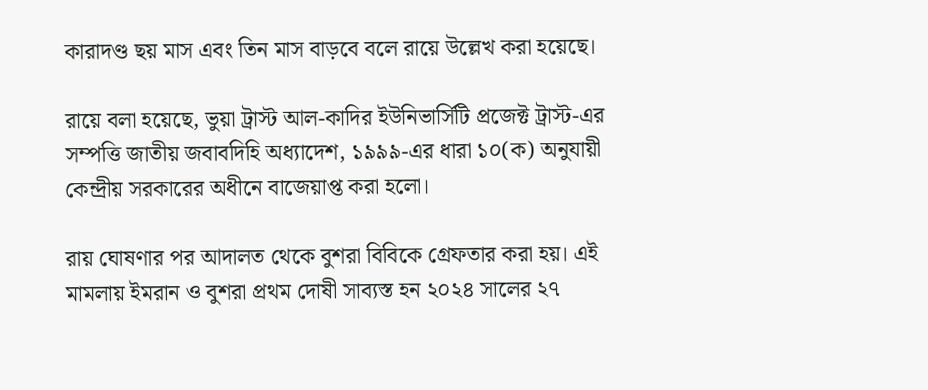কারাদণ্ড ছয় মাস এবং তিন মাস বাড়বে বলে রায়ে উল্লেখ করা হয়েছে।

রায়ে বলা হয়েছে, ভুয়া ট্রাস্ট আল-কাদির ইউনিভার্সিটি প্রজেক্ট ট্রাস্ট-এর সম্পত্তি জাতীয় জবাবদিহি অধ্যাদেশ, ১৯৯৯-এর ধারা ১০(ক) অনুযায়ী কেন্দ্রীয় সরকারের অধীনে বাজেয়াপ্ত করা হলো।

রায় ঘোষণার পর আদালত থেকে বুশরা বিবিকে গ্রেফতার করা হয়। এই মামলায় ইমরান ও বুশরা প্রথম দোষী সাব্যস্ত হন ২০২৪ সালের ২৭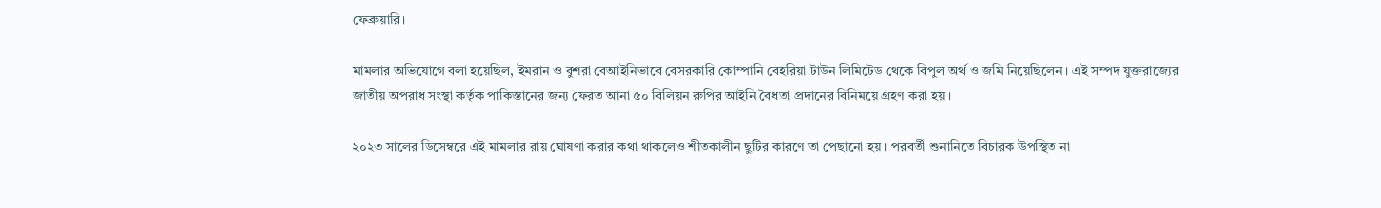ফেব্রুয়ারি।

মামলার অভিযোগে বলা হয়েছিল, ইমরান ও বুশরা বেআইনিভাবে বেসরকারি কোম্পানি বেহরিয়া টাউন লিমিটেড থেকে বিপুল অর্থ ও জমি নিয়েছিলেন। এই সম্পদ যুক্তরাজ্যের জাতীয় অপরাধ সংস্থা কর্তৃক পাকিস্তানের জন্য ফেরত আনা ৫০ বিলিয়ন রুপির আইনি বৈধতা প্রদানের বিনিময়ে গ্রহণ করা হয়।

২০২৩ সালের ডিসেম্বরে এই মামলার রায় ঘোষণা করার কথা থাকলেও শীতকালীন ছুটির কারণে তা পেছানো হয়। পরবর্তী শুনানিতে বিচারক উপস্থিত না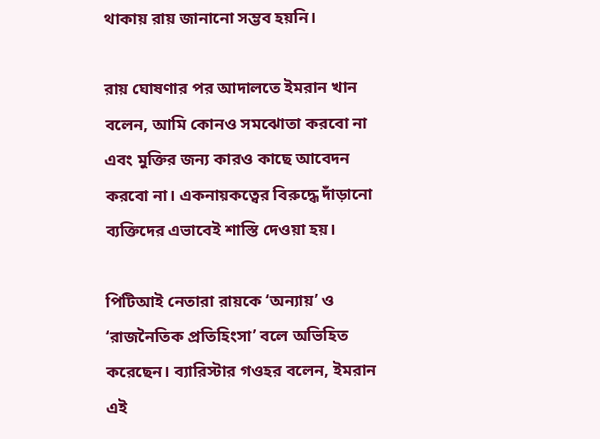থাকায় রায় জানানো সম্ভব হয়নি।

রায় ঘোষণার পর আদালতে ইমরান খান বলেন, আমি কোনও সমঝোতা করবো না এবং মুক্তির জন্য কারও কাছে আবেদন করবো না। একনায়কত্বের বিরুদ্ধে দাঁড়ানো ব্যক্তিদের এভাবেই শাস্তি দেওয়া হয়।

পিটিআই নেতারা রায়কে ‘অন্যায়’ ও ‘রাজনৈতিক প্রতিহিংসা’ বলে অভিহিত করেছেন। ব্যারিস্টার গওহর বলেন, ইমরান এই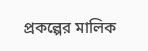প্রকল্পের মালিক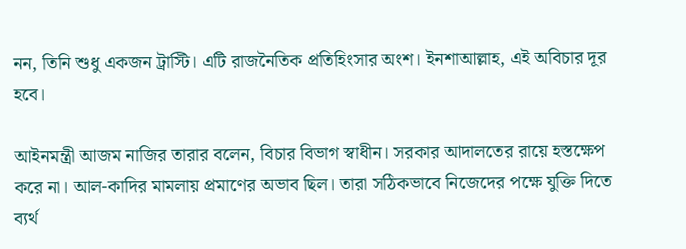নন, তিনি শুধু একজন ট্রাস্টি। এটি রাজনৈতিক প্রতিহিংসার অংশ। ইনশাআল্লাহ, এই অবিচার দূর হবে।

আইনমন্ত্রী আজম নাজির তারার বলেন, বিচার বিভাগ স্বাধীন। সরকার আদালতের রায়ে হস্তক্ষেপ করে না। আল-কাদির মামলায় প্রমাণের অভাব ছিল। তারা সঠিকভাবে নিজেদের পক্ষে যুক্তি দিতে ব্যর্থ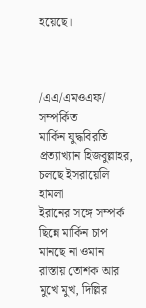হয়েছে।



/এএ/এমওএফ/
সম্পর্কিত
মার্কিন যুদ্ধবিরতি প্রত্যাখ্যান হিজবুল্লাহর, চলছে ইসরায়েলি হামলা
ইরানের সঙ্গে সম্পর্ক ছিন্নে মার্কিন চাপ মানছে না ওমান
রাস্তায় তোশক আর মুখে মুখ, দিল্লির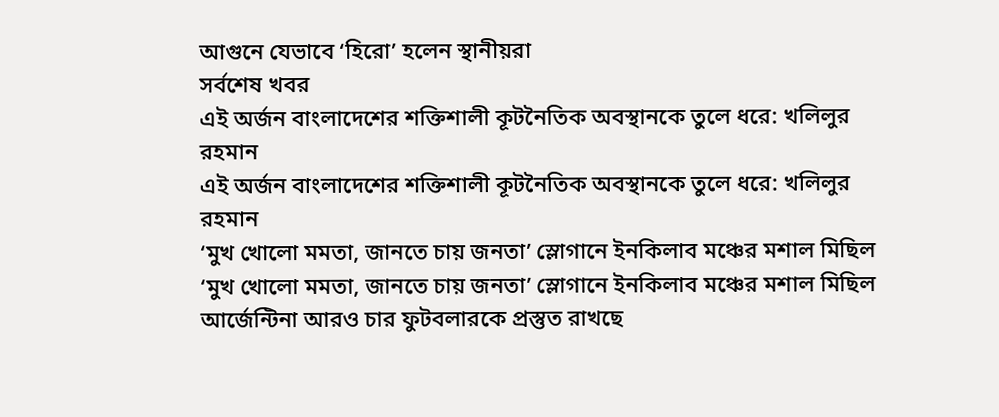আগুনে যেভাবে ‘হিরো’ হলেন স্থানীয়রা
সর্বশেষ খবর
এই অর্জন বাংলাদেশের শক্তিশালী কূটনৈতিক অবস্থানকে তুলে ধরে: খলিলুর রহমান
এই অর্জন বাংলাদেশের শক্তিশালী কূটনৈতিক অবস্থানকে তুলে ধরে: খলিলুর রহমান
‘মুখ খোলো মমতা, জানতে চায় জনতা’ স্লোগানে ইনকিলাব মঞ্চের মশাল মিছিল
‘মুখ খোলো মমতা, জানতে চায় জনতা’ স্লোগানে ইনকিলাব মঞ্চের মশাল মিছিল
আর্জেন্টিনা আরও চার ফুটবলারকে প্রস্তুত রাখছে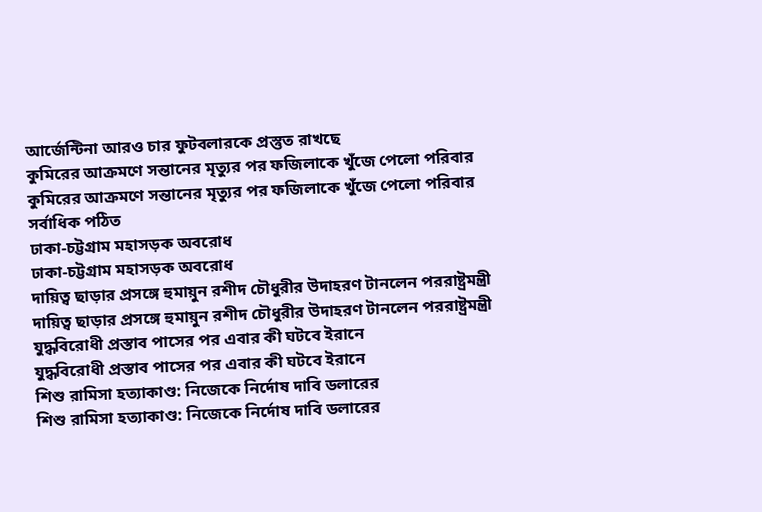আর্জেন্টিনা আরও চার ফুটবলারকে প্রস্তুত রাখছে
কুমিরের আক্রমণে সন্তানের মৃত্যুর পর ফজিলাকে খুঁজে পেলো পরিবার
কুমিরের আক্রমণে সন্তানের মৃত্যুর পর ফজিলাকে খুঁজে পেলো পরিবার
সর্বাধিক পঠিত
ঢাকা-চট্টগ্রাম মহাসড়ক অবরোধ
ঢাকা-চট্টগ্রাম মহাসড়ক অবরোধ
দায়িত্ব ছাড়ার প্রসঙ্গে হুমায়ুন রশীদ চৌধুরীর উদাহরণ টানলেন পররাষ্ট্রমন্ত্রী
দায়িত্ব ছাড়ার প্রসঙ্গে হুমায়ুন রশীদ চৌধুরীর উদাহরণ টানলেন পররাষ্ট্রমন্ত্রী
যুদ্ধবিরোধী প্রস্তাব পাসের পর এবার কী ঘটবে ইরানে
যুদ্ধবিরোধী প্রস্তাব পাসের পর এবার কী ঘটবে ইরানে
শিশু রামিসা হত্যাকাণ্ড: নিজেকে নির্দোষ দাবি ডলারের
শিশু রামিসা হত্যাকাণ্ড: নিজেকে নির্দোষ দাবি ডলারের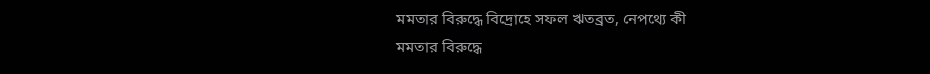মমতার বিরুদ্ধে বিদ্রোহে সফল ঋতব্রত, নেপথ্যে কী
মমতার বিরুদ্ধে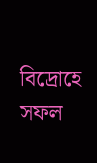বিদ্রোহে সফল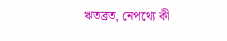ঋতব্রত, নেপথ্যে কী